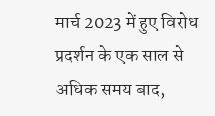मार्च 2023 में हुए विरोध प्रदर्शन के एक साल से अधिक समय बाद,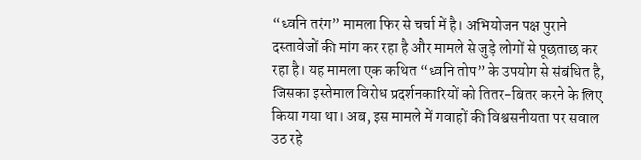“ध्वनि तरंग” मामला फिर से चर्चा में है। अभियोजन पक्ष पुराने दस्तावेजों की मांग कर रहा है और मामले से जुड़े लोगों से पूछताछ कर रहा है। यह मामला एक कथित “ध्वनि तोप” के उपयोग से संबंधित है, जिसका इस्तेमाल विरोध प्रदर्शनकारियों को तितर-बितर करने के लिए किया गया था। अब, इस मामले में गवाहों की विश्वसनीयता पर सवाल उठ रहे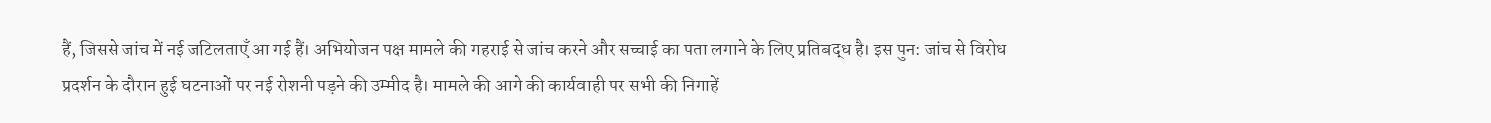हैं, जिससे जांच में नई जटिलताएँ आ गई हैं। अभियोजन पक्ष मामले की गहराई से जांच करने और सच्चाई का पता लगाने के लिए प्रतिबद्ध है। इस पुन: जांच से विरोध प्रदर्शन के दौरान हुई घटनाओं पर नई रोशनी पड़ने की उम्मीद है। मामले की आगे की कार्यवाही पर सभी की निगाहें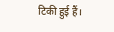टिकी हुई हैं।